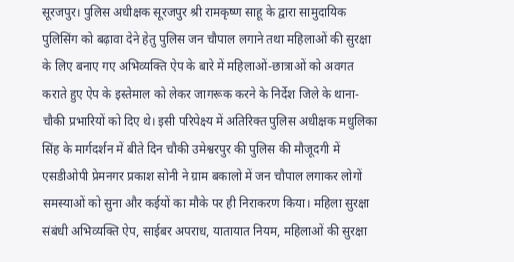सूरजपुर। पुलिस अधीक्षक सूरजपुर श्री रामकृष्ण साहू के द्वारा सामुदायिक पुलिसिंग को बढ़ावा देने हेतु पुलिस जन चौपाल लगाने तथा महिलाओं की सुरक्षा के लिए बनाए गए अभिव्यक्ति ऐप के बारे में महिलाओं-छात्राओं को अवगत कराते हुए ऐप के इस्तेमाल को लेकर जागरूक करने के निर्देश जिले के थाना-चौकी प्रभारियों को दिए थे। इसी परिपेक्ष्य में अतिरिक्त पुलिस अधीक्षक मधुलिका सिंह के मार्गदर्शन में बीते दिन चौकी उमेश्वरपुर की पुलिस की मौजूदगी में एसडीओपी प्रेमनगर प्रकाश सोनी ने ग्राम बकालो में जन चौपाल लगाकर लोगों समस्याओं को सुना और कईयों का मौके पर ही निराकरण किया। महिला सुरक्षा संबंधी अभिव्यक्ति ऐप, साईबर अपराध, यातायात नियम, महिलाओं की सुरक्षा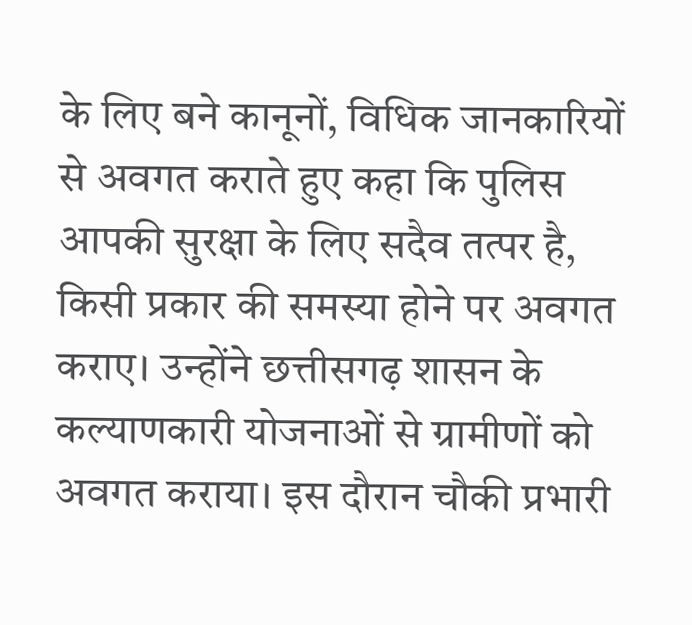के लिए बने कानूनों, विधिक जानकारियों से अवगत कराते हुए कहा कि पुलिस आपकी सुरक्षा के लिए सदैव तत्पर है, किसी प्रकार की समस्या होने पर अवगत कराए। उन्होंने छत्तीसगढ़ शासन के कल्याणकारी योजनाओं से ग्रामीणों को अवगत कराया। इस दौरान चौकी प्रभारी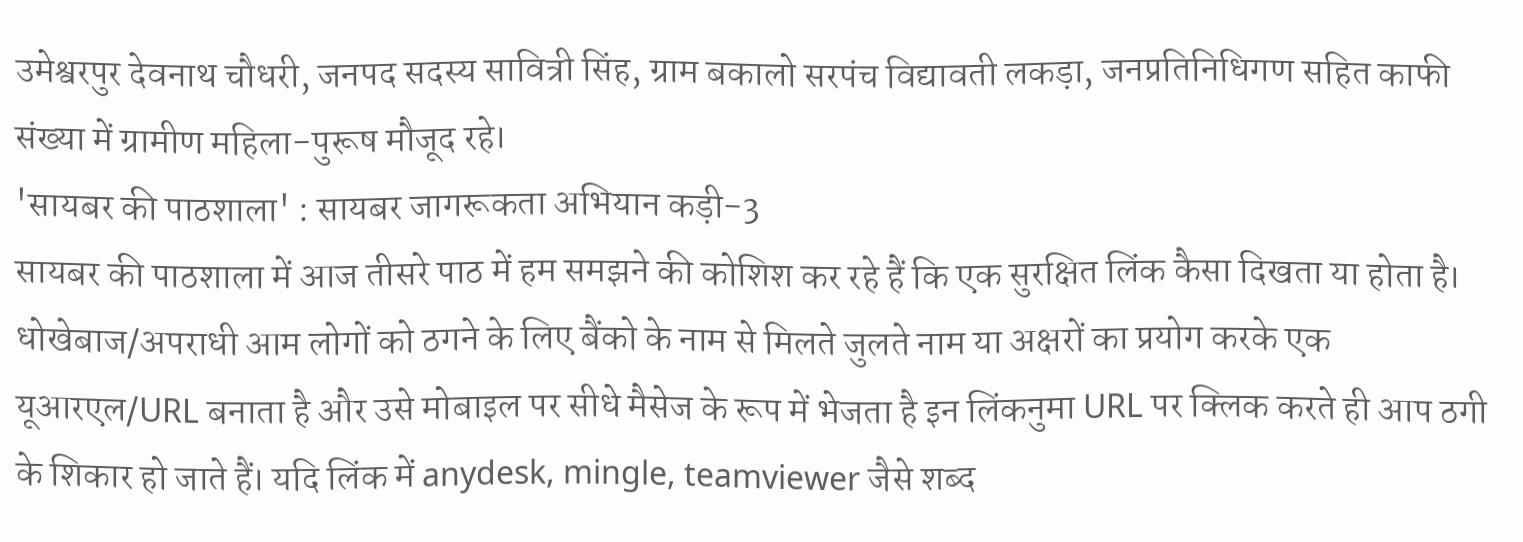उमेश्वरपुर देवनाथ चौधरी, जनपद सदस्य सावित्री सिंह, ग्राम बकालो सरपंच विद्यावती लकड़ा, जनप्रतिनिधिगण सहित काफी संख्या में ग्रामीण महिला-पुरूष मौजूद रहे।
'सायबर की पाठशाला' : सायबर जागरूकता अभियान कड़ी-3
सायबर की पाठशाला में आज तीसरे पाठ में हम समझने की कोशिश कर रहे हैं कि एक सुरक्षित लिंक कैसा दिखता या होता है। धोखेबाज/अपराधी आम लोगों को ठगने के लिए बैंको के नाम से मिलते जुलते नाम या अक्षरों का प्रयोग करके एक यूआरएल/URL बनाता है और उसे मोबाइल पर सीधे मैसेज के रूप में भेजता है इन लिंकनुमा URL पर क्लिक करते ही आप ठगी के शिकार हो जाते हैं। यदि लिंक में anydesk, mingle, teamviewer जैसे शब्द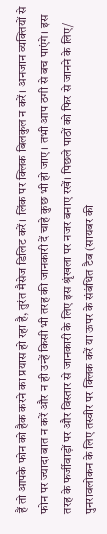हैं तो आपके फोन को हैक करने का प्रयास हो रहा है, तुरंत मैसेज डिलिट करें। लिंक पर क्लिक बिलकुल न करें। अनजान व्यक्तियों से फोन पर ज्यादा बात न करें और न ही उन्हें किसी भी तरह की जानकारी दें चाहे कुछ भी हो जाए। तभी आप ठगी से बच पाएंगे। इस तरह के फर्जीवाड़ों पर और विस्तार से जानकारी के लिए इस श्रृंखला पर नजर बनाए रखें। पिछले पाठों को फिर से जानने के लिए/ पुनरावलोकन के लिए तस्वीर पर क्लिक करें या ऊपर के संबंधित टैब (सायबर की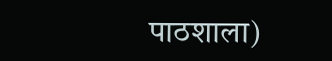पाठशाला)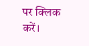पर क्लिक करें।